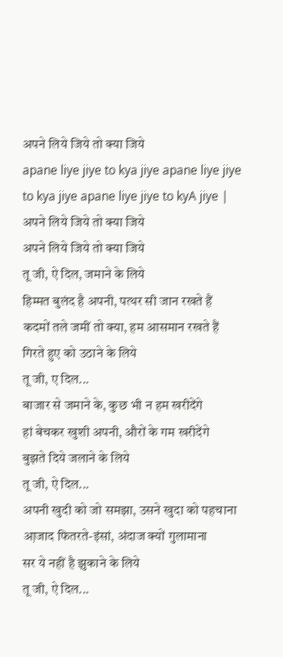अपने लिये जिये तो क्या जिये
apane liye jiye to kya jiye apane liye jiye to kya jiye apane liye jiye to kyA jiye | अपने लिये जिये तो क्या जिये
अपने लिये जिये तो क्या जिये
तू जी, ऐ दिल, जमाने के लिये
हिम्मत बुलंद है अपनी, पत्थर सी जान रखते हैं
कदमों तले जमीं तो क्या, हम आसमान रखते हैं
गिरते हुए को उठाने के लिये
तू जी, ए दिल...
बाजार से जमाने के, कुछ भी न हम खरीदेंगे
हां बेचकर खुशी अपनी, औरों के गम खरीदेंगे
बुझते दिये जलाने के लिये
तू जी, ऐ दिल...
अपनी खुदी को जो समझा, उसने खुदा को पहचाना
आ़जाद फितरते-इंसां, अंदाज क्यों गुलामाना
सर ये नहीं है झुकाने के लिये
तू जी, ऐ दिल...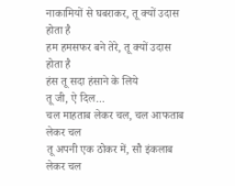नाकामियों से घबराकर, तू क्यों उदास होता है
हम हमसफर बने तेरे, तू क्यों उदास होता है
हंस तू सदा हंसाने के लिये
तू जी, ऐ दिल...
चल माहताब लेकर चल, चल आफताब लेकर चल
तू अपनी एक ठोकर में, सौ इंकलाब लेकर चल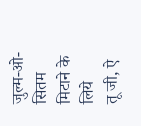जुल्म-ओ-सितम मिटाने के लिये
तू जी, ऐ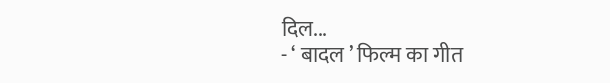दिल...
- ‘ बादल ’ फिल्म का गीत